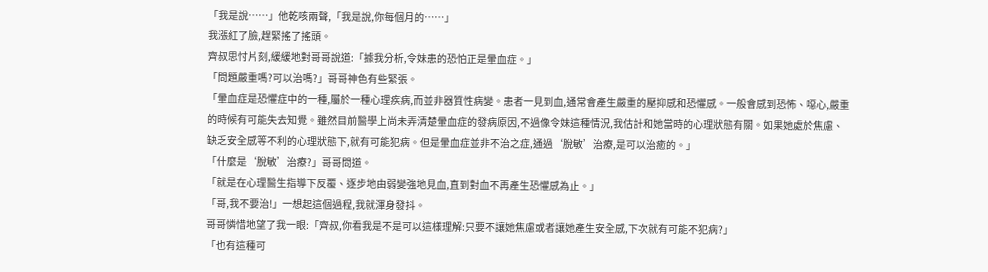「我是說……」他乾咳兩聲,「我是說,你每個月的……」
我漲紅了臉,趕緊搖了搖頭。
齊叔思忖片刻,緩緩地對哥哥說道:「據我分析,令妹患的恐怕正是暈血症。」
「問題嚴重嗎?可以治嗎?」哥哥神色有些緊張。
「暈血症是恐懼症中的一種,屬於一種心理疾病,而並非器質性病變。患者一見到血,通常會產生嚴重的壓抑感和恐懼感。一般會感到恐怖、噁心,嚴重的時候有可能失去知覺。雖然目前醫學上尚未弄清楚暈血症的發病原因,不過像令妹這種情況,我估計和她當時的心理狀態有關。如果她處於焦慮、缺乏安全感等不利的心理狀態下,就有可能犯病。但是暈血症並非不治之症,通過‘脫敏’治療,是可以治癒的。」
「什麼是‘脫敏’治療?」哥哥問道。
「就是在心理醫生指導下反覆、逐步地由弱變強地見血,直到對血不再產生恐懼感為止。」
「哥,我不要治!」一想起這個過程,我就渾身發抖。
哥哥憐惜地望了我一眼:「齊叔,你看我是不是可以這樣理解:只要不讓她焦慮或者讓她產生安全感,下次就有可能不犯病?」
「也有這種可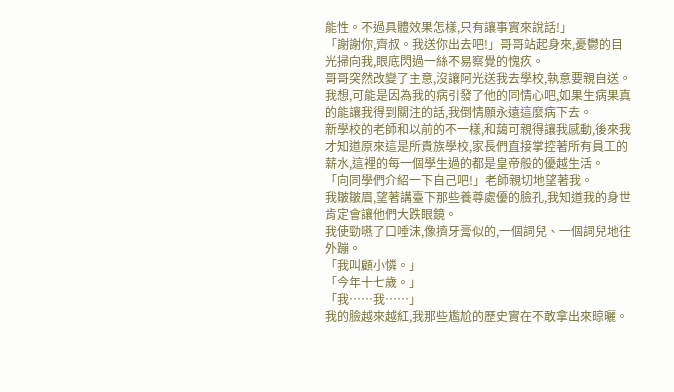能性。不過具體效果怎樣,只有讓事實來說話!」
「謝謝你,齊叔。我送你出去吧!」哥哥站起身來,憂鬱的目光掃向我,眼底閃過一絲不易察覺的愧疚。
哥哥突然改變了主意,沒讓阿光送我去學校,執意要親自送。我想,可能是因為我的病引發了他的同情心吧,如果生病果真的能讓我得到關注的話,我倒情願永遠這麼病下去。
新學校的老師和以前的不一樣,和藹可親得讓我感動,後來我才知道原來這是所貴族學校,家長們直接掌控著所有員工的薪水,這裡的每一個學生過的都是皇帝般的優越生活。
「向同學們介紹一下自己吧!」老師親切地望著我。
我皺皺眉,望著講臺下那些養尊處優的臉孔,我知道我的身世肯定會讓他們大跌眼鏡。
我使勁嚥了口唾沫,像擠牙膏似的,一個詞兒、一個詞兒地往外蹦。
「我叫顧小憐。」
「今年十七歲。」
「我……我……」
我的臉越來越紅,我那些尷尬的歷史實在不敢拿出來晾曬。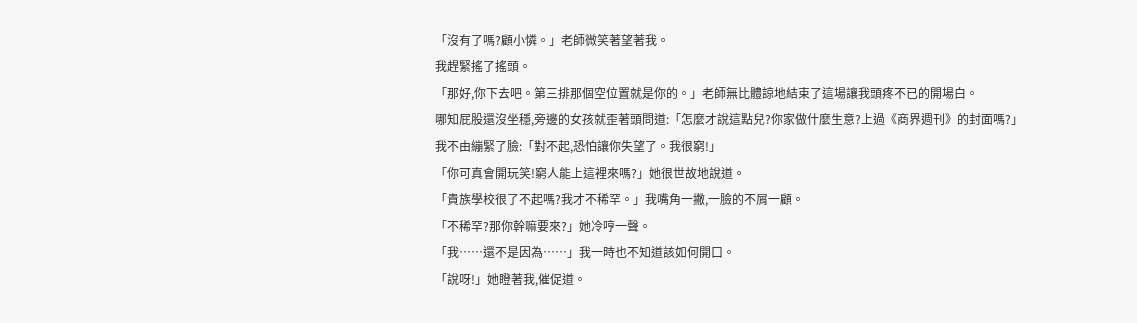「沒有了嗎?顧小憐。」老師微笑著望著我。
我趕緊搖了搖頭。
「那好,你下去吧。第三排那個空位置就是你的。」老師無比體諒地結束了這場讓我頭疼不已的開場白。
哪知屁股還沒坐穩,旁邊的女孩就歪著頭問道:「怎麼才說這點兒?你家做什麼生意?上過《商界週刊》的封面嗎?」
我不由繃緊了臉:「對不起,恐怕讓你失望了。我很窮!」
「你可真會開玩笑!窮人能上這裡來嗎?」她很世故地說道。
「貴族學校很了不起嗎?我才不稀罕。」我嘴角一撇,一臉的不屑一顧。
「不稀罕?那你幹嘛要來?」她冷哼一聲。
「我……還不是因為……」我一時也不知道該如何開口。
「說呀!」她瞪著我,催促道。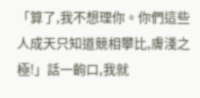「算了,我不想理你。你們這些人成天只知道競相攀比,膚淺之極!」話一齣口,我就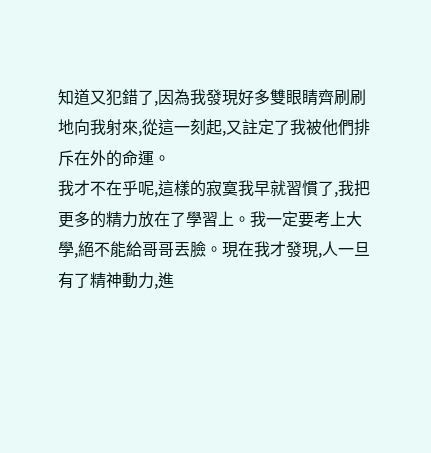知道又犯錯了,因為我發現好多雙眼睛齊刷刷地向我射來,從這一刻起,又註定了我被他們排斥在外的命運。
我才不在乎呢,這樣的寂寞我早就習慣了,我把更多的精力放在了學習上。我一定要考上大學,絕不能給哥哥丟臉。現在我才發現,人一旦有了精神動力,進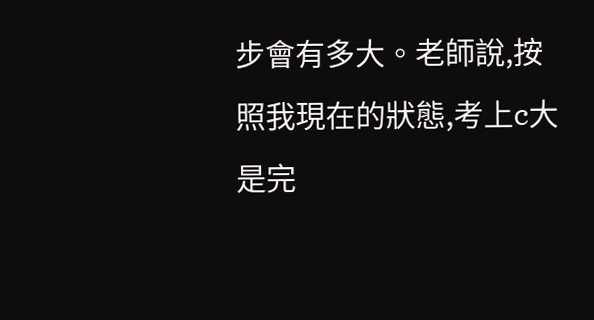步會有多大。老師說,按照我現在的狀態,考上c大是完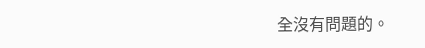全沒有問題的。